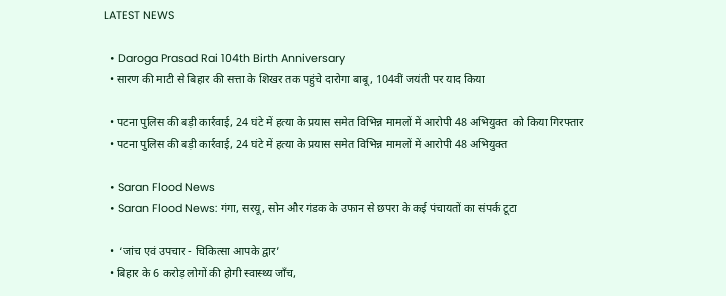LATEST NEWS

  • Daroga Prasad Rai 104th Birth Anniversary
  • सारण की माटी से बिहार की सत्ता के शिखर तक पहुंचे दारोगा बाबू, 104वीं जयंती पर याद किया

  • पटना पुलिस की बड़ी कार्रवाई, 24 घंटे में हत्या के प्रयास समेत विभिन्न मामलों में आरोपी 48 अभियुक्त  को किया गिरफ्तार
  • पटना पुलिस की बड़ी कार्रवाई, 24 घंटे में हत्या के प्रयास समेत विभिन्न मामलों में आरोपी 48 अभियुक्त

  • Saran Flood News
  • Saran Flood News: गंगा, सरयू, सोन और गंडक के उफान से छपरा के कई पंचायतों का संपर्क टूटा

  •  ‘जांच एवं उपचार - चिकित्सा आपके द्वार’
  • बिहार के 6 करोड़ लोगों की होगी स्वास्थ्य जाँच,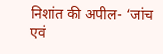निशांत की अपील- ‘जांच एवं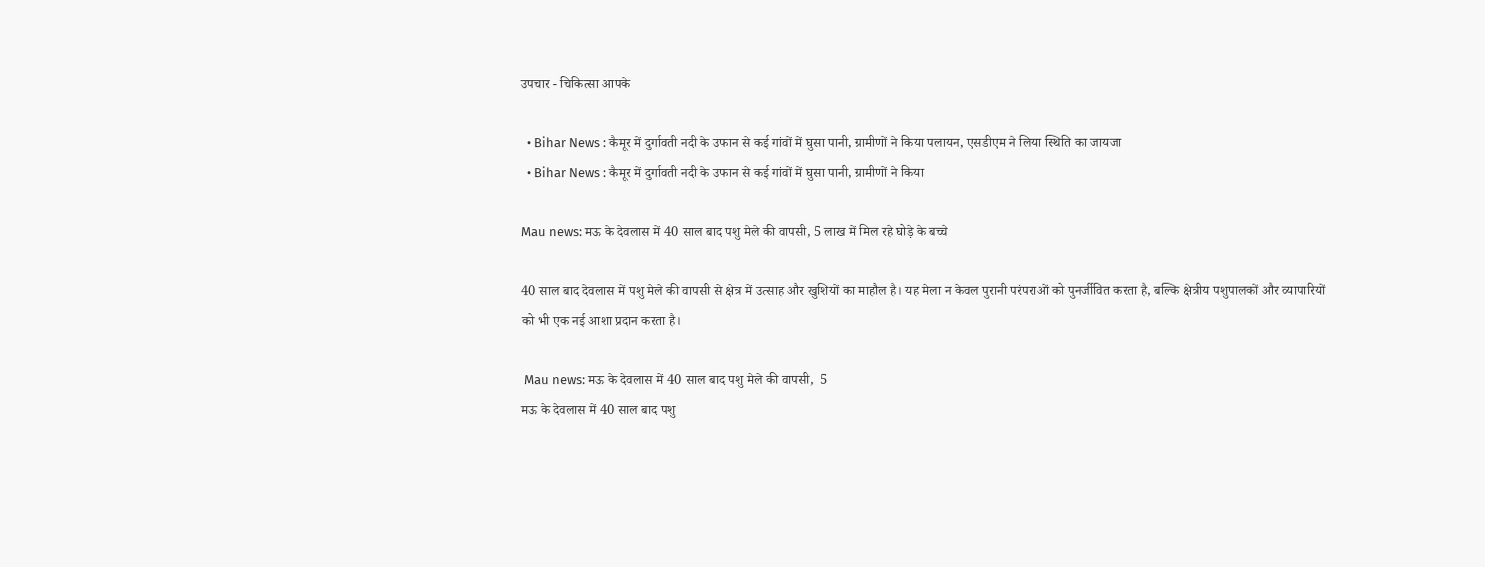उपचार - चिकित्सा आपके

  • Bihar News : कैमूर में दुर्गावती नदी के उफान से कई गांवों में घुसा पानी, ग्रामीणों ने किया पलायन, एसडीएम ने लिया स्थिति का जायजा
  • Bihar News : कैमूर में दुर्गावती नदी के उफान से कई गांवों में घुसा पानी, ग्रामीणों ने किया

Mau news: मऊ के देवलास में 40 साल बाद पशु मेले की वापसी, 5 लाख में मिल रहे घोड़े के बच्चे

40 साल बाद देवलास में पशु मेले की वापसी से क्षेत्र में उत्साह और खुशियों का माहौल है। यह मेला न केवल पुरानी परंपराओं को पुनर्जीवित करता है, बल्कि क्षेत्रीय पशुपालकों और व्यापारियों को भी एक नई आशा प्रदान करता है।

 Mau news: मऊ के देवलास में 40 साल बाद पशु मेले की वापसी,  5
मऊ के देवलास में 40 साल बाद पशु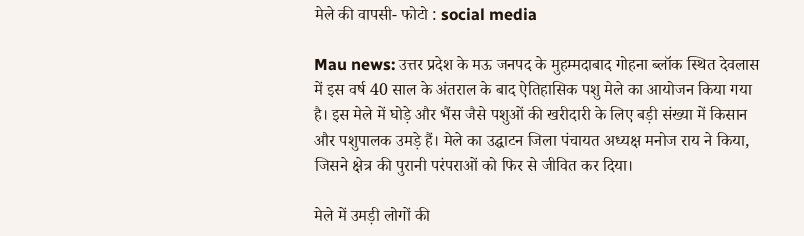मेले की वापसी- फोटो : social media

Mau news: उत्तर प्रदेश के मऊ जनपद के मुहम्मदाबाद गोहना ब्लॉक स्थित देवलास में इस वर्ष 40 साल के अंतराल के बाद ऐतिहासिक पशु मेले का आयोजन किया गया है। इस मेले में घोड़े और भैंस जैसे पशुओं की खरीदारी के लिए बड़ी संख्या में किसान और पशुपालक उमड़े हैं। मेले का उद्घाटन जिला पंचायत अध्यक्ष मनोज राय ने किया, जिसने क्षेत्र की पुरानी परंपराओं को फिर से जीवित कर दिया।

मेले में उमड़ी लोगों की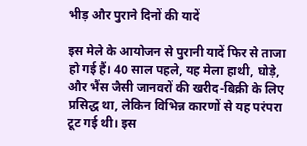भीड़ और पुराने दिनों की यादें

इस मेले के आयोजन से पुरानी यादें फिर से ताजा हो गई हैं। 40 साल पहले, यह मेला हाथी, घोड़े, और भैंस जैसी जानवरों की खरीद-बिक्री के लिए प्रसिद्ध था, लेकिन विभिन्न कारणों से यह परंपरा टूट गई थी। इस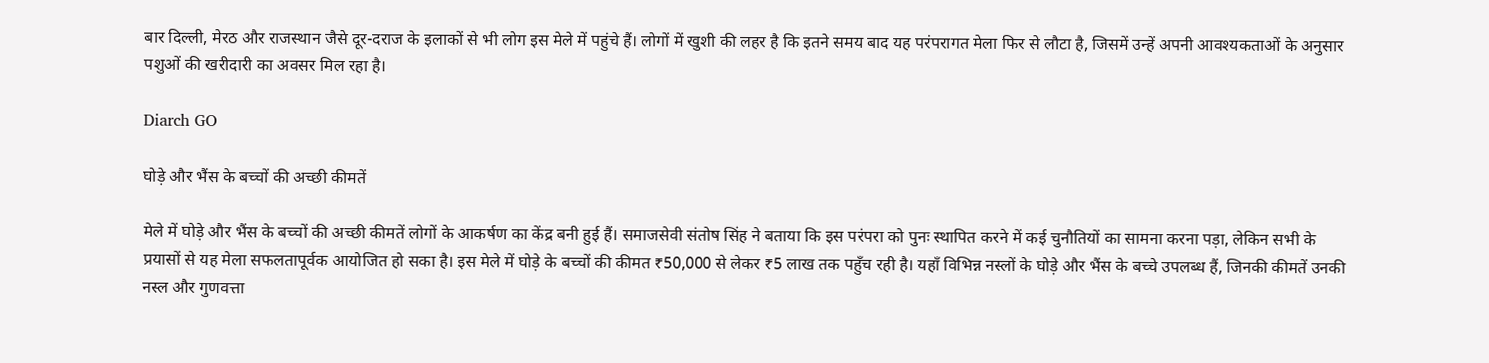बार दिल्ली, मेरठ और राजस्थान जैसे दूर-दराज के इलाकों से भी लोग इस मेले में पहुंचे हैं। लोगों में खुशी की लहर है कि इतने समय बाद यह परंपरागत मेला फिर से लौटा है, जिसमें उन्हें अपनी आवश्यकताओं के अनुसार पशुओं की खरीदारी का अवसर मिल रहा है।

Diarch GO

घोड़े और भैंस के बच्चों की अच्छी कीमतें

मेले में घोड़े और भैंस के बच्चों की अच्छी कीमतें लोगों के आकर्षण का केंद्र बनी हुई हैं। समाजसेवी संतोष सिंह ने बताया कि इस परंपरा को पुनः स्थापित करने में कई चुनौतियों का सामना करना पड़ा, लेकिन सभी के प्रयासों से यह मेला सफलतापूर्वक आयोजित हो सका है। इस मेले में घोड़े के बच्चों की कीमत ₹50,000 से लेकर ₹5 लाख तक पहुँच रही है। यहाँ विभिन्न नस्लों के घोड़े और भैंस के बच्चे उपलब्ध हैं, जिनकी कीमतें उनकी नस्ल और गुणवत्ता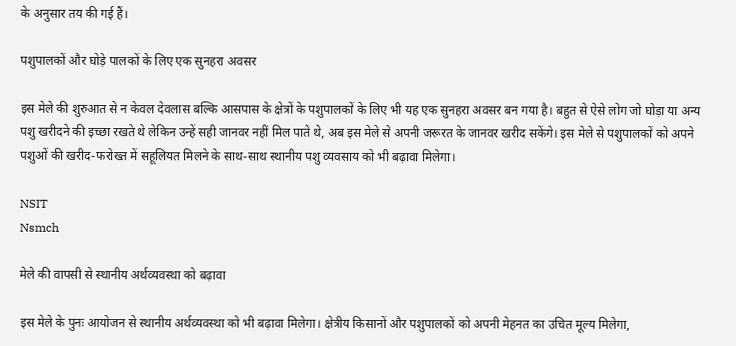के अनुसार तय की गई हैं।

पशुपालकों और घोड़े पालकों के लिए एक सुनहरा अवसर

इस मेले की शुरुआत से न केवल देवलास बल्कि आसपास के क्षेत्रों के पशुपालकों के लिए भी यह एक सुनहरा अवसर बन गया है। बहुत से ऐसे लोग जो घोड़ा या अन्य पशु खरीदने की इच्छा रखते थे लेकिन उन्हें सही जानवर नहीं मिल पाते थे, अब इस मेले से अपनी जरूरत के जानवर खरीद सकेंगे। इस मेले से पशुपालकों को अपने पशुओं की खरीद-फरोख्त में सहूलियत मिलने के साथ-साथ स्थानीय पशु व्यवसाय को भी बढ़ावा मिलेगा।

NSIT
Nsmch

मेले की वापसी से स्थानीय अर्थव्यवस्था को बढ़ावा

इस मेले के पुनः आयोजन से स्थानीय अर्थव्यवस्था को भी बढ़ावा मिलेगा। क्षेत्रीय किसानों और पशुपालकों को अपनी मेहनत का उचित मूल्य मिलेगा,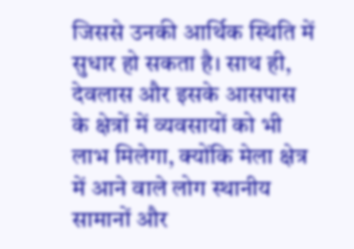जिससे उनकी आर्थिक स्थिति में सुधार हो सकता है। साथ ही, देवलास और इसके आसपास के क्षेत्रों में व्यवसायों को भी लाभ मिलेगा, क्योंकि मेला क्षेत्र में आने वाले लोग स्थानीय सामानों और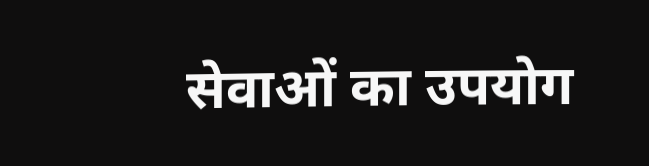सेवाओं का उपयोग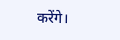करेंगे।